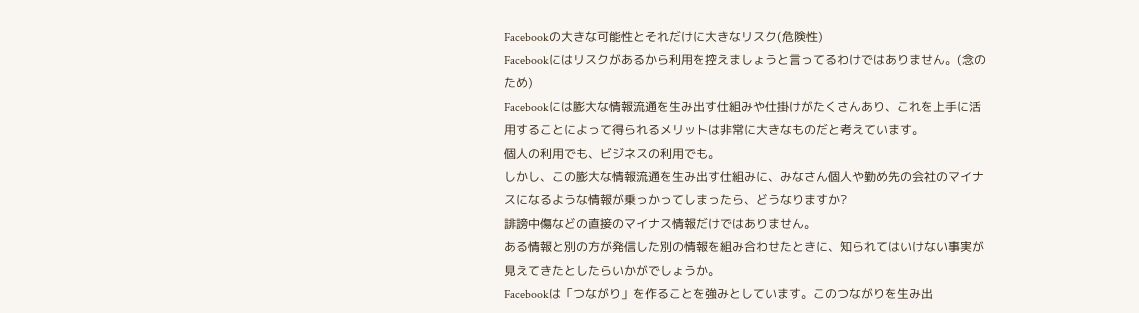Facebookの大きな可能性とそれだけに大きなリスク(危険性)
Facebookにはリスクがあるから利用を控えましょうと言ってるわけではありません。(念のため)
Facebookには膨大な情報流通を生み出す仕組みや仕掛けがたくさんあり、これを上手に活用することによって得られるメリットは非常に大きなものだと考えています。
個人の利用でも、ビジネスの利用でも。
しかし、この膨大な情報流通を生み出す仕組みに、みなさん個人や勤め先の会社のマイナスになるような情報が乗っかってしまったら、どうなりますか?
誹謗中傷などの直接のマイナス情報だけではありません。
ある情報と別の方が発信した別の情報を組み合わせたときに、知られてはいけない事実が見えてきたとしたらいかがでしょうか。
Facebookは「つながり」を作ることを強みとしています。このつながりを生み出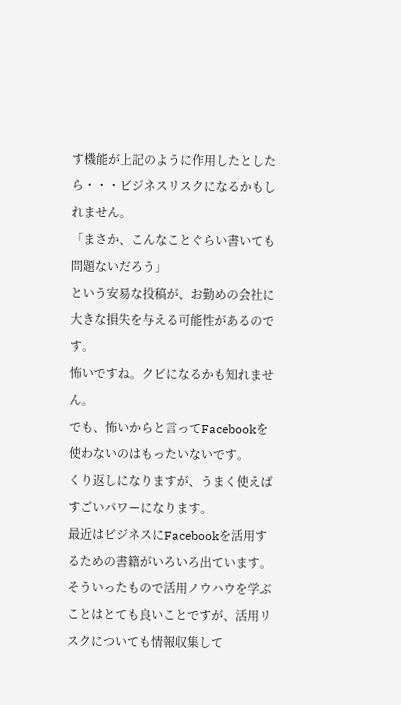す機能が上記のように作用したとしたら・・・ビジネスリスクになるかもしれません。
「まさか、こんなことぐらい書いても問題ないだろう」
という安易な投稿が、お勤めの会社に大きな損失を与える可能性があるのです。
怖いですね。クビになるかも知れません。
でも、怖いからと言ってFacebookを使わないのはもったいないです。
くり返しになりますが、うまく使えばすごいパワーになります。
最近はビジネスにFacebookを活用するための書籍がいろいろ出ています。
そういったもので活用ノウハウを学ぶことはとても良いことですが、活用リスクについても情報収集して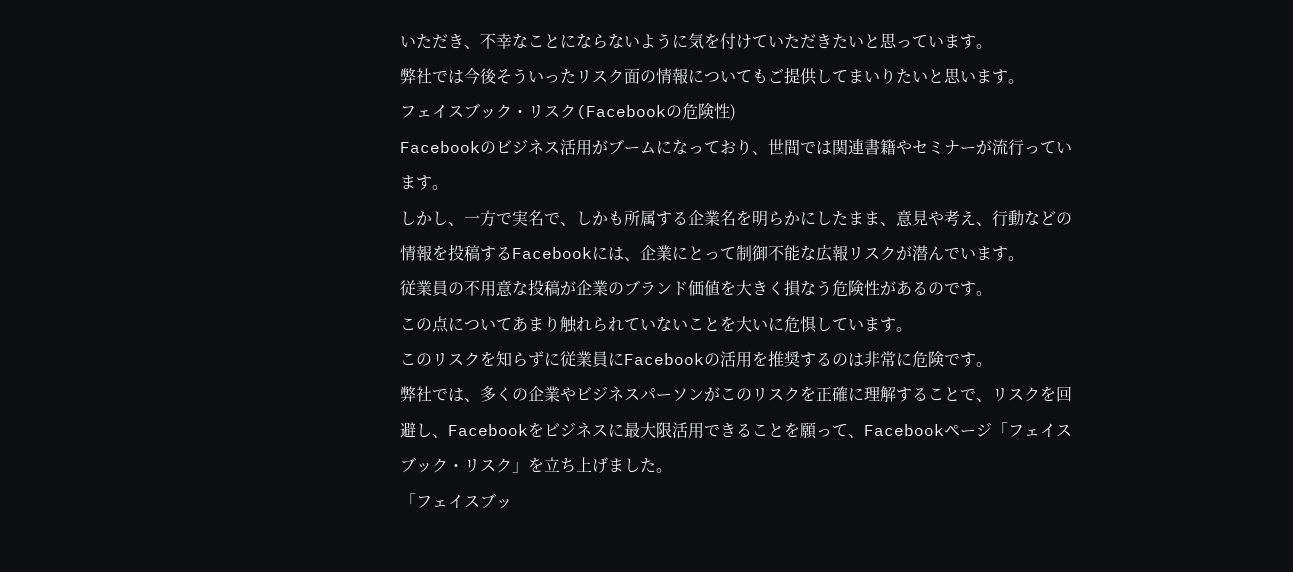いただき、不幸なことにならないように気を付けていただきたいと思っています。
弊社では今後そういったリスク面の情報についてもご提供してまいりたいと思います。
フェイスブック・リスク(Facebookの危険性)
Facebookのビジネス活用がブームになっており、世間では関連書籍やセミナーが流行っています。
しかし、一方で実名で、しかも所属する企業名を明らかにしたまま、意見や考え、行動などの情報を投稿するFacebookには、企業にとって制御不能な広報リスクが潜んでいます。
従業員の不用意な投稿が企業のブランド価値を大きく損なう危険性があるのです。
この点についてあまり触れられていないことを大いに危惧しています。
このリスクを知らずに従業員にFacebookの活用を推奨するのは非常に危険です。
弊社では、多くの企業やビジネスパーソンがこのリスクを正確に理解することで、リスクを回避し、Facebookをビジネスに最大限活用できることを願って、Facebookページ「フェイスブック・リスク」を立ち上げました。
「フェイスブッ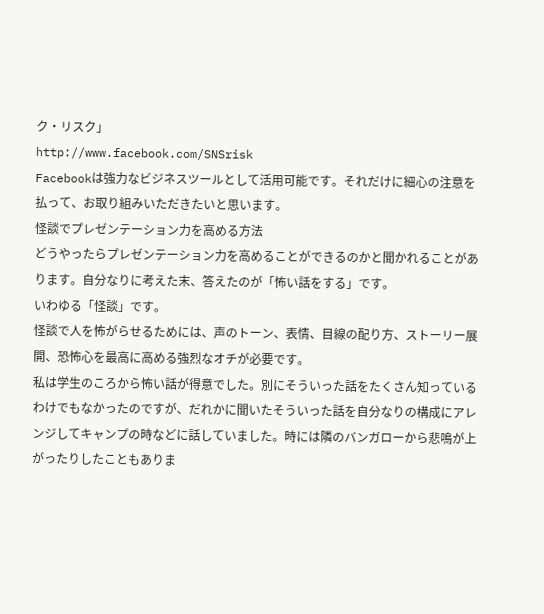ク・リスク」
http://www.facebook.com/SNSrisk
Facebookは強力なビジネスツールとして活用可能です。それだけに細心の注意を払って、お取り組みいただきたいと思います。
怪談でプレゼンテーション力を高める方法
どうやったらプレゼンテーション力を高めることができるのかと聞かれることがあります。自分なりに考えた末、答えたのが「怖い話をする」です。
いわゆる「怪談」です。
怪談で人を怖がらせるためには、声のトーン、表情、目線の配り方、ストーリー展開、恐怖心を最高に高める強烈なオチが必要です。
私は学生のころから怖い話が得意でした。別にそういった話をたくさん知っているわけでもなかったのですが、だれかに聞いたそういった話を自分なりの構成にアレンジしてキャンプの時などに話していました。時には隣のバンガローから悲鳴が上がったりしたこともありま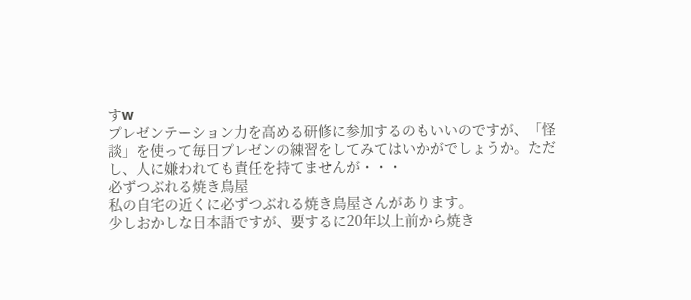すw
プレゼンテーション力を高める研修に参加するのもいいのですが、「怪談」を使って毎日プレゼンの練習をしてみてはいかがでしょうか。ただし、人に嫌われても責任を持てませんが・・・
必ずつぶれる焼き鳥屋
私の自宅の近くに必ずつぶれる焼き鳥屋さんがあります。
少しおかしな日本語ですが、要するに20年以上前から焼き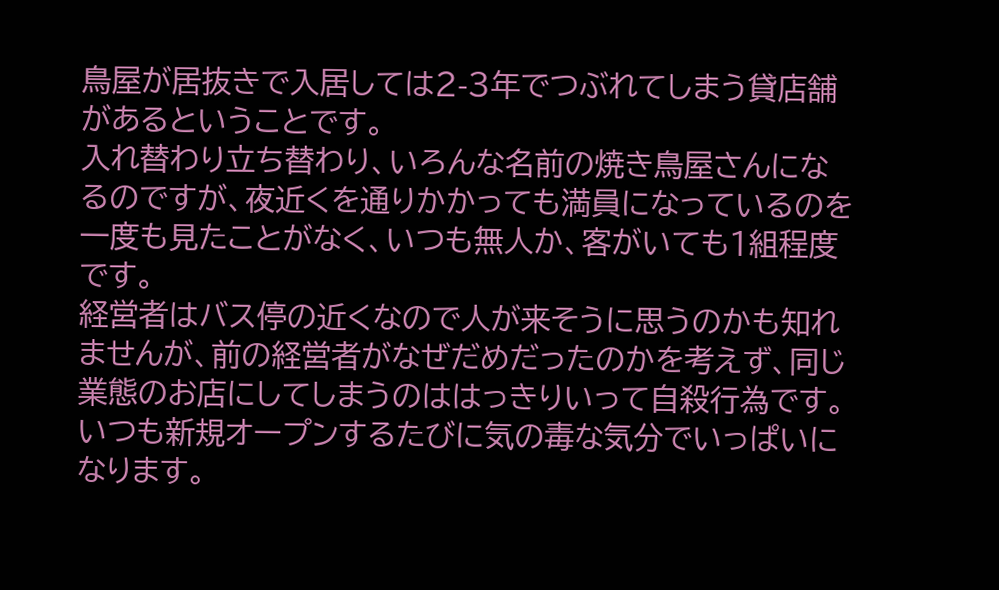鳥屋が居抜きで入居しては2-3年でつぶれてしまう貸店舗があるということです。
入れ替わり立ち替わり、いろんな名前の焼き鳥屋さんになるのですが、夜近くを通りかかっても満員になっているのを一度も見たことがなく、いつも無人か、客がいても1組程度です。
経営者はバス停の近くなので人が来そうに思うのかも知れませんが、前の経営者がなぜだめだったのかを考えず、同じ業態のお店にしてしまうのははっきりいって自殺行為です。いつも新規オープンするたびに気の毒な気分でいっぱいになります。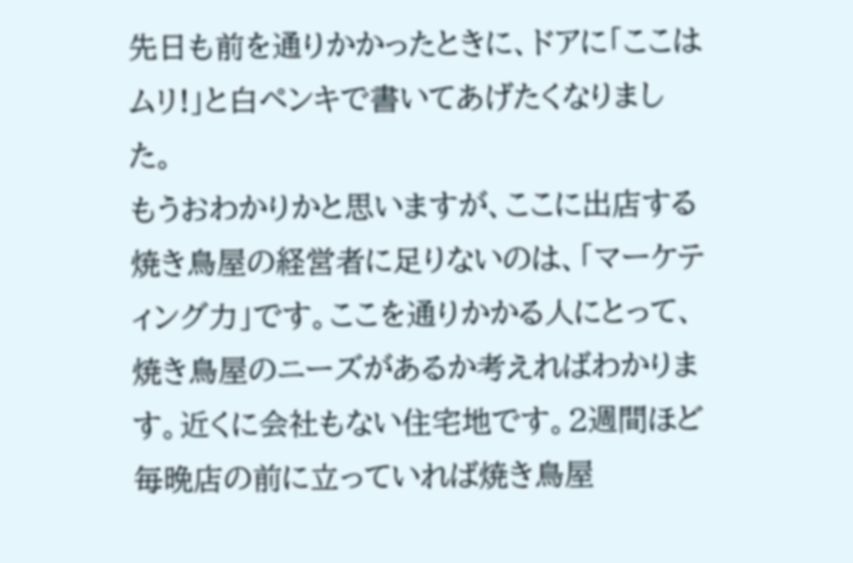先日も前を通りかかったときに、ドアに「ここはムリ!」と白ペンキで書いてあげたくなりました。
もうおわかりかと思いますが、ここに出店する焼き鳥屋の経営者に足りないのは、「マーケティング力」です。ここを通りかかる人にとって、焼き鳥屋のニーズがあるか考えればわかります。近くに会社もない住宅地です。2週間ほど毎晩店の前に立っていれば焼き鳥屋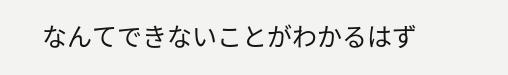なんてできないことがわかるはず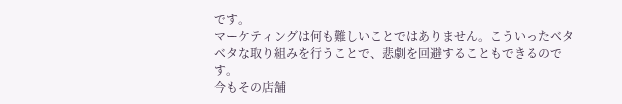です。
マーケティングは何も難しいことではありません。こういったベタベタな取り組みを行うことで、悲劇を回避することもできるのです。
今もその店舗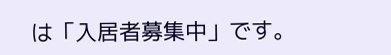は「入居者募集中」です。